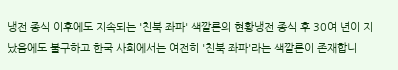냉전 종식 이후에도 지속되는 '친북 좌파' 색깔론의 현황냉전 종식 후 30여 년이 지났음에도 불구하고 한국 사회에서는 여전히 '친북 좌파'라는 색깔론이 존재합니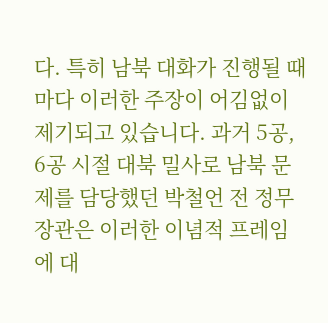다. 특히 남북 대화가 진행될 때마다 이러한 주장이 어김없이 제기되고 있습니다. 과거 5공, 6공 시절 대북 밀사로 남북 문제를 담당했던 박철언 전 정무 장관은 이러한 이념적 프레임에 대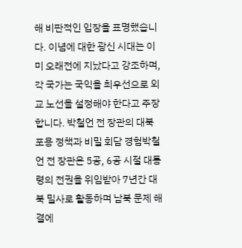해 비판적인 입장을 표명했습니다. 이념에 대한 광신 시대는 이미 오래전에 지났다고 강조하며, 각 국가는 국익을 최우선으로 외교 노선을 설정해야 한다고 주장합니다. 박철언 전 장관의 대북 포용 정책과 비밀 회담 경험박철언 전 장관은 5공, 6공 시절 대통령의 전권을 위임받아 7년간 대북 밀사로 활동하며 남북 문제 해결에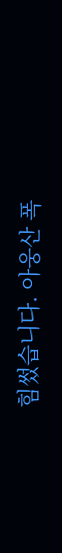힘썼습니다. 아웅산 폭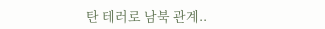탄 테러로 남북 관계..